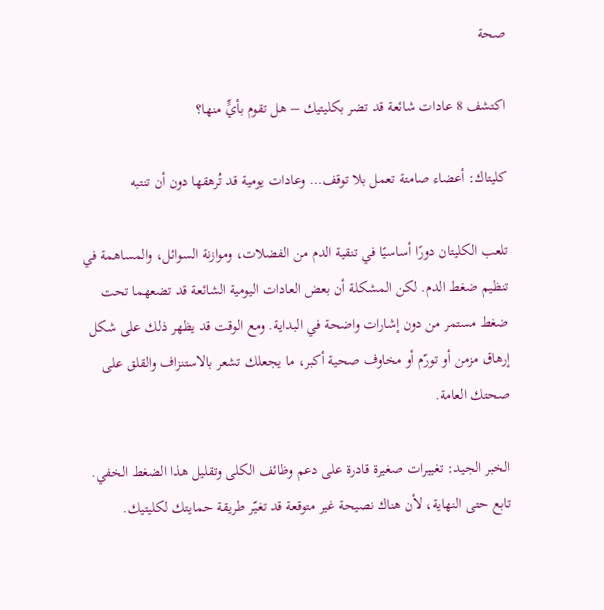صحة

اكتشف 8 عادات شائعة قد تضر بكليتيك – هل تقوم بأيٍّ منها؟

كليتاك: أعضاء صامتة تعمل بلا توقف… وعادات يومية قد تُرهقها دون أن تنتبه

تلعب الكليتان دورًا أساسيًا في تنقية الدم من الفضلات، وموازنة السوائل، والمساهمة في تنظيم ضغط الدم. لكن المشكلة أن بعض العادات اليومية الشائعة قد تضعهما تحت ضغط مستمر من دون إشارات واضحة في البداية. ومع الوقت قد يظهر ذلك على شكل إرهاق مزمن أو تورّم أو مخاوف صحية أكبر، ما يجعلك تشعر بالاستنزاف والقلق على صحتك العامة.

الخبر الجيد: تغييرات صغيرة قادرة على دعم وظائف الكلى وتقليل هذا الضغط الخفي. تابع حتى النهاية، لأن هناك نصيحة غير متوقعة قد تغيّر طريقة حمايتك لكليتيك.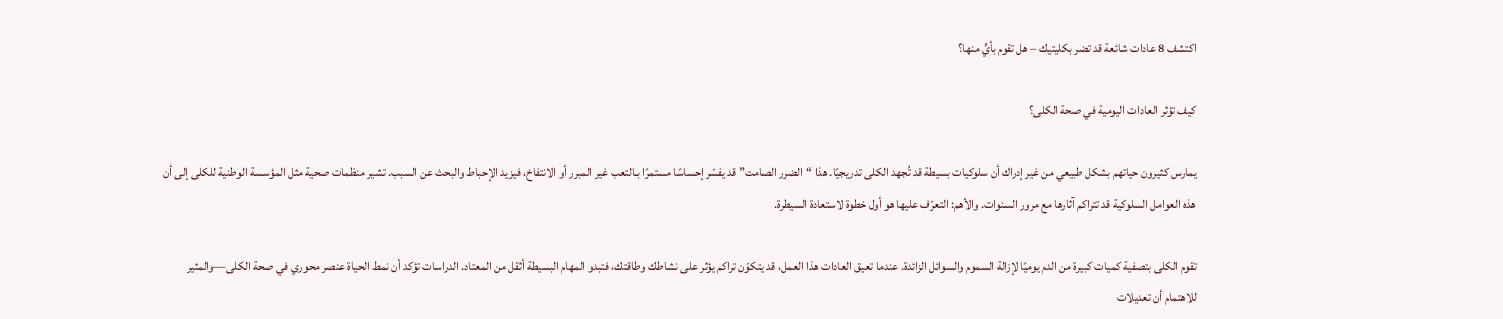اكتشف 8 عادات شائعة قد تضر بكليتيك – هل تقوم بأيٍّ منها؟

كيف تؤثر العادات اليومية في صحة الكلى؟

يمارس كثيرون حياتهم بشكل طبيعي من غير إدراك أن سلوكيات بسيطة قد تُجهد الكلى تدريجيًا. هذا “الضرر الصامت” قد يفسّر إحساسًا مستمرًا بـالتعب غير المبرر أو الانتفاخ، فيزيد الإحباط والبحث عن السبب. تشير منظمات صحية مثل المؤسسة الوطنية للكلى إلى أن هذه العوامل السلوكية قد تتراكم آثارها مع مرور السنوات. والأهم: التعرّف عليها هو أول خطوة لاستعادة السيطرة.

تقوم الكلى بتصفية كميات كبيرة من الدم يوميًا لإزالة السموم والسوائل الزائدة. عندما تعيق العادات هذا العمل، قد يتكوّن تراكم يؤثر على نشاطك وطاقتك، فتبدو المهام البسيطة أثقل من المعتاد. الدراسات تؤكد أن نمط الحياة عنصر محوري في صحة الكلى—والمثير للاهتمام أن تعديلات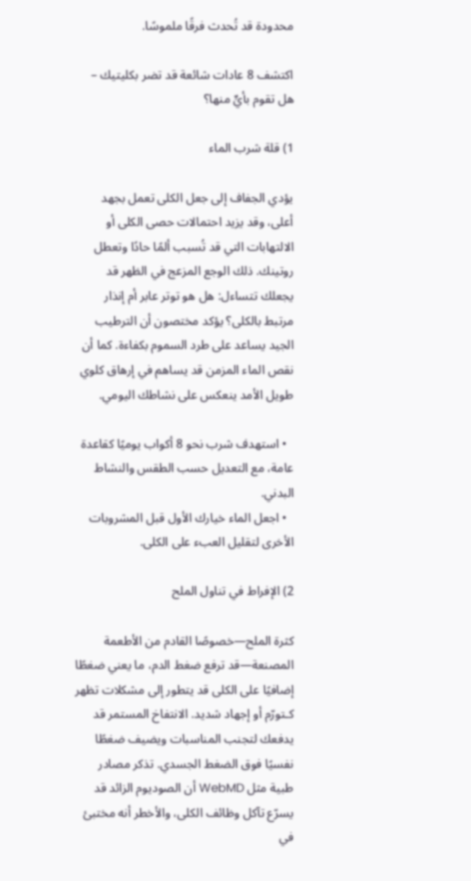محدودة قد تُحدث فرقًا ملموسًا.

اكتشف 8 عادات شائعة قد تضر بكليتيك – هل تقوم بأيٍّ منها؟

1) قلة شرب الماء

يؤدي الجفاف إلى جعل الكلى تعمل بجهد أعلى، وقد يزيد احتمالات حصى الكلى أو الالتهابات التي قد تُسبب ألمًا حادًا وتعطل روتينك. ذلك الوجع المزعج في الظهر قد يجعلك تتساءل: هل هو توتر عابر أم إنذار مرتبط بالكلى؟ يؤكد مختصون أن الترطيب الجيد يساعد على طرد السموم بكفاءة. كما أن نقص الماء المزمن قد يساهم في إرهاق كلوي طويل الأمد ينعكس على نشاطك اليومي.

  • استهدف شرب نحو 8 أكواب يوميًا كقاعدة عامة، مع التعديل حسب الطقس والنشاط البدني.
  • اجعل الماء خيارك الأول قبل المشروبات الأخرى لتقليل العبء على الكلى.

2) الإفراط في تناول الملح

كثرة الملح—خصوصًا القادم من الأطعمة المصنعة—قد ترفع ضغط الدم، ما يعني ضغطًا إضافيًا على الكلى قد يتطور إلى مشكلات تظهر كـتورّم أو إجهاد شديد. الانتفاخ المستمر قد يدفعك لتجنب المناسبات ويضيف ضغطًا نفسيًا فوق الضغط الجسدي. تذكر مصادر طبية مثل WebMD أن الصوديوم الزائد قد يسرّع تآكل وظائف الكلى، والأخطر أنه مختبئ في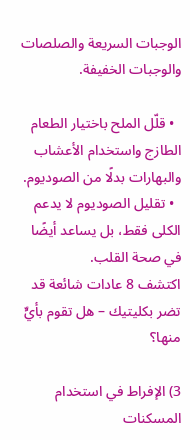الوجبات السريعة والصلصات والوجبات الخفيفة.

  • قلّل الملح باختيار الطعام الطازج واستخدام الأعشاب والبهارات بدلًا من الصوديوم.
  • تقليل الصوديوم لا يدعم الكلى فقط، بل يساعد أيضًا في صحة القلب.
اكتشف 8 عادات شائعة قد تضر بكليتيك – هل تقوم بأيٍّ منها؟

3) الإفراط في استخدام المسكنات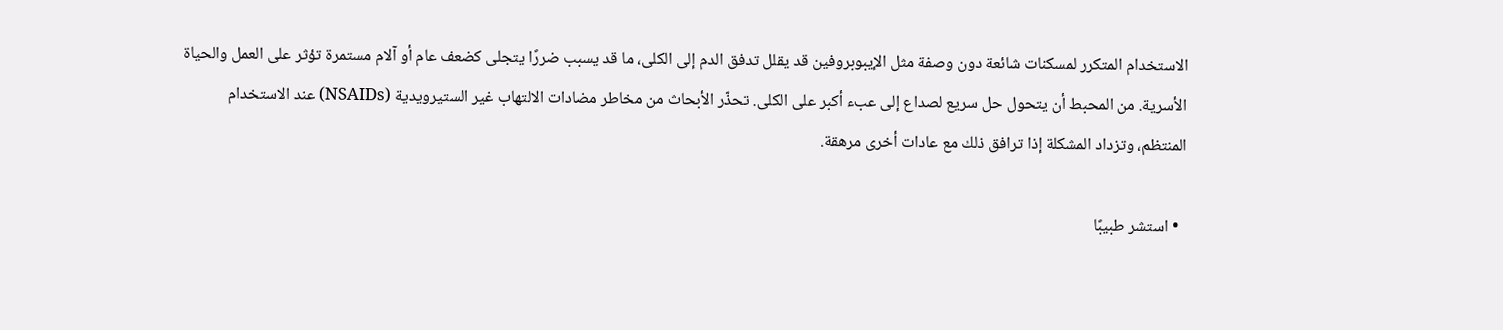الاستخدام المتكرر لمسكنات شائعة دون وصفة مثل الإيبوبروفين قد يقلل تدفق الدم إلى الكلى، ما قد يسبب ضررًا يتجلى كضعف عام أو آلام مستمرة تؤثر على العمل والحياة الأسرية. من المحبط أن يتحول حل سريع لصداع إلى عبء أكبر على الكلى. تحذّر الأبحاث من مخاطر مضادات الالتهاب غير الستيرويدية (NSAIDs) عند الاستخدام المنتظم، وتزداد المشكلة إذا ترافق ذلك مع عادات أخرى مرهقة.

  • استشر طبيبًا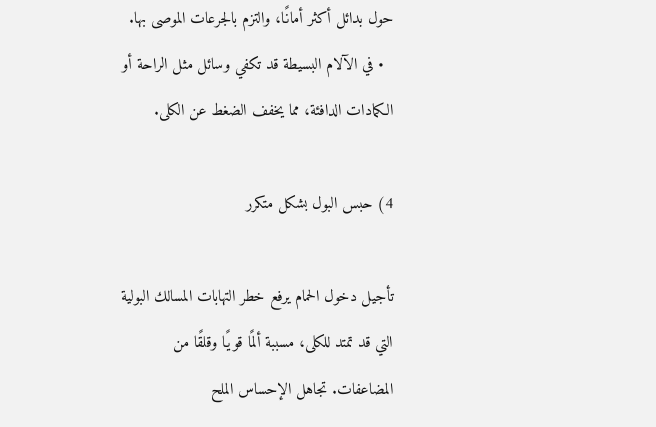حول بدائل أكثر أمانًا، والتزم بالجرعات الموصى بها.
  • في الآلام البسيطة قد تكفي وسائل مثل الراحة أو الكمادات الدافئة، مما يخفف الضغط عن الكلى.

4) حبس البول بشكل متكرر

تأجيل دخول الحمام يرفع خطر التهابات المسالك البولية التي قد تمتد للكلى، مسببة ألمًا قويًا وقلقًا من المضاعفات. تجاهل الإحساس الملح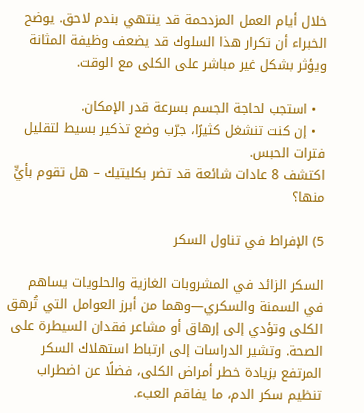خلال أيام العمل المزدحمة قد ينتهي بندم لاحق. يوضح الخبراء أن تكرار هذا السلوك قد يضعف وظيفة المثانة ويؤثر بشكل غير مباشر على الكلى مع الوقت.

  • استجب لحاجة الجسم بسرعة قدر الإمكان.
  • إن كنت تنشغل كثيرًا، جرّب وضع تذكير بسيط لتقليل فترات الحبس.
اكتشف 8 عادات شائعة قد تضر بكليتيك – هل تقوم بأيٍّ منها؟

5) الإفراط في تناول السكر

السكر الزائد في المشروبات الغازية والحلويات يساهم في السمنة والسكري—وهما من أبرز العوامل التي تُرهق الكلى وتؤدي إلى إرهاق أو مشاعر فقدان السيطرة على الصحة. وتشير الدراسات إلى ارتباط استهلاك السكر المرتفع بزيادة خطر أمراض الكلى، فضلًا عن اضطراب تنظيم سكر الدم، ما يفاقم العبء.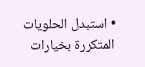• استبدل الحلويات المتكررة بخيارات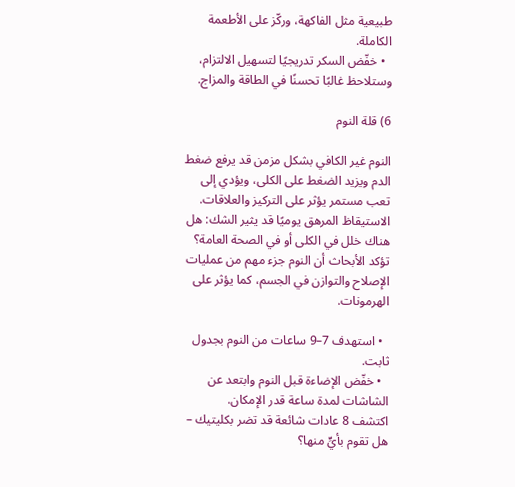طبيعية مثل الفاكهة، وركّز على الأطعمة الكاملة.
  • خفّض السكر تدريجيًا لتسهيل الالتزام، وستلاحظ غالبًا تحسنًا في الطاقة والمزاج.

6) قلة النوم

النوم غير الكافي بشكل مزمن قد يرفع ضغط الدم ويزيد الضغط على الكلى، ويؤدي إلى تعب مستمر يؤثر على التركيز والعلاقات. الاستيقاظ المرهق يوميًا قد يثير الشك: هل هناك خلل في الكلى أو في الصحة العامة؟ تؤكد الأبحاث أن النوم جزء مهم من عمليات الإصلاح والتوازن في الجسم، كما يؤثر على الهرمونات.

  • استهدف 7–9 ساعات من النوم بجدول ثابت.
  • خفّض الإضاءة قبل النوم وابتعد عن الشاشات لمدة ساعة قدر الإمكان.
اكتشف 8 عادات شائعة قد تضر بكليتيك – هل تقوم بأيٍّ منها؟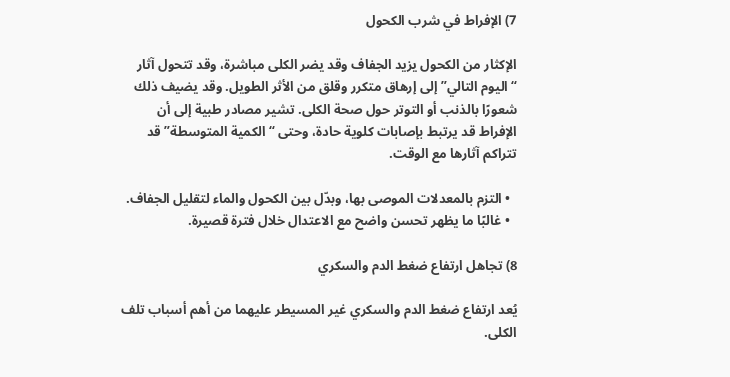7) الإفراط في شرب الكحول

الإكثار من الكحول يزيد الجفاف وقد يضر الكلى مباشرة، وقد تتحول آثار “اليوم التالي” إلى إرهاق متكرر وقلق من الأثر الطويل. وقد يضيف ذلك شعورًا بالذنب أو التوتر حول صحة الكلى. تشير مصادر طبية إلى أن الإفراط قد يرتبط بإصابات كلوية حادة، وحتى “الكمية المتوسطة” قد تتراكم آثارها مع الوقت.

  • التزم بالمعدلات الموصى بها، وبدّل بين الكحول والماء لتقليل الجفاف.
  • غالبًا ما يظهر تحسن واضح مع الاعتدال خلال فترة قصيرة.

8) تجاهل ارتفاع ضغط الدم والسكري

يُعد ارتفاع ضغط الدم والسكري غير المسيطر عليهما من أهم أسباب تلف الكلى.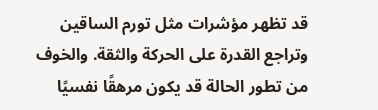قد تظهر مؤشرات مثل تورم الساقين وتراجع القدرة على الحركة والثقة. والخوف من تطور الحالة قد يكون مرهقًا نفسيًا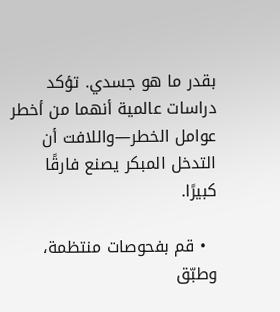بقدر ما هو جسدي. تؤكد دراسات عالمية أنهما من أخطر عوامل الخطر—واللافت أن التدخل المبكر يصنع فارقًا كبيرًا.

  • قم بفحوصات منتظمة، وطبّق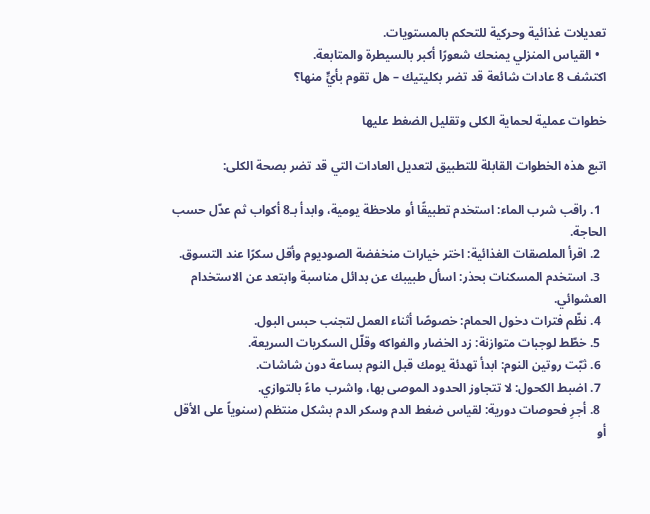تعديلات غذائية وحركية للتحكم بالمستويات.
  • القياس المنزلي يمنحك شعورًا أكبر بالسيطرة والمتابعة.
اكتشف 8 عادات شائعة قد تضر بكليتيك – هل تقوم بأيٍّ منها؟

خطوات عملية لحماية الكلى وتقليل الضغط عليها

اتبع هذه الخطوات القابلة للتطبيق لتعديل العادات التي قد تضر بصحة الكلى:

  1. راقب شرب الماء: استخدم تطبيقًا أو ملاحظة يومية، وابدأ بـ8 أكواب ثم عدّل حسب الحاجة.
  2. اقرأ الملصقات الغذائية: اختر خيارات منخفضة الصوديوم وأقل سكرًا عند التسوق.
  3. استخدم المسكنات بحذر: اسأل طبيبك عن بدائل مناسبة وابتعد عن الاستخدام العشوائي.
  4. نظّم فترات دخول الحمام: خصوصًا أثناء العمل لتجنب حبس البول.
  5. خطّط لوجبات متوازنة: زد الخضار والفواكه وقلّل السكريات السريعة.
  6. ثبّت روتين النوم: ابدأ تهدئة يومك قبل النوم بساعة دون شاشات.
  7. اضبط الكحول: لا تتجاوز الحدود الموصى بها، واشرب ماءً بالتوازي.
  8. أجرِ فحوصات دورية: لقياس ضغط الدم وسكر الدم بشكل منتظم (سنوياً على الأقل أو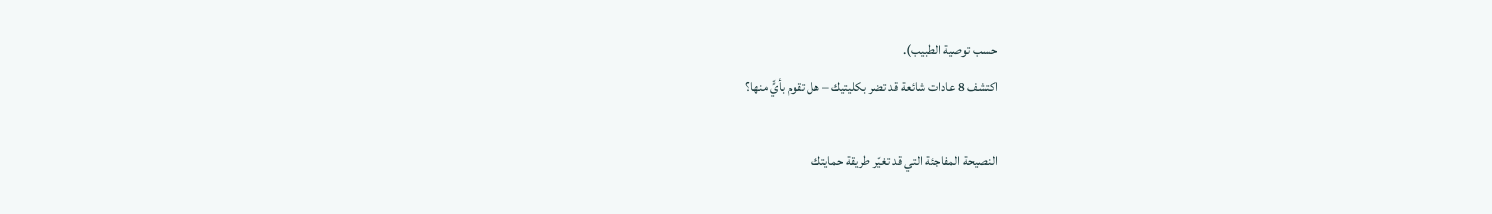حسب توصية الطبيب).
اكتشف 8 عادات شائعة قد تضر بكليتيك – هل تقوم بأيٍّ منها؟

النصيحة المفاجئة التي قد تغيّر طريقة حمايتك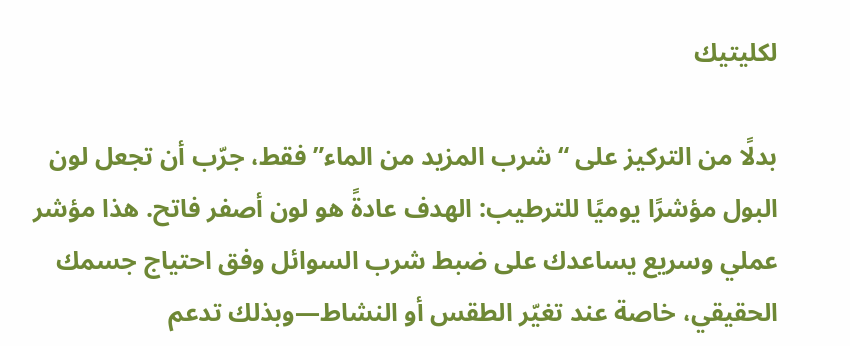لكليتيك

بدلًا من التركيز على “شرب المزيد من الماء” فقط، جرّب أن تجعل لون البول مؤشرًا يوميًا للترطيب: الهدف عادةً هو لون أصفر فاتح. هذا مؤشر عملي وسريع يساعدك على ضبط شرب السوائل وفق احتياج جسمك الحقيقي، خاصة عند تغيّر الطقس أو النشاط—وبذلك تدعم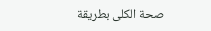صحة الكلى بطريقة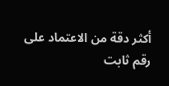أكثر دقة من الاعتماد على رقم ثابت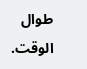طوال الوقت.